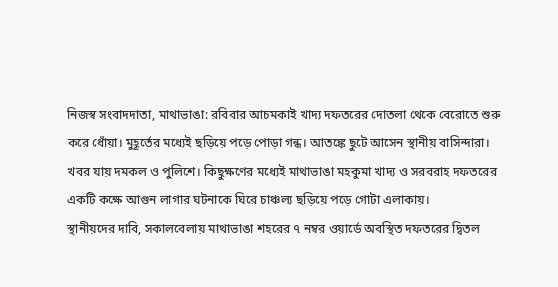নিজস্ব সংবাদদাতা, মাথাভাঙা: রবিবার আচমকাই খাদ্য দফতরের দোতলা থেকে বেরোতে শুরু করে ধোঁয়া। মুহূর্তের মধ্যেই ছড়িয়ে পড়ে পোড়া গন্ধ। আতঙ্কে ছুটে আসেন স্থানীয় বাসিন্দারা। খবর যায় দমকল ও পুলিশে। কিছুক্ষণের মধ্যেই মাথাভাঙা মহকুমা খাদ্য ও সরবরাহ দফতরের একটি কক্ষে আগুন লাগার ঘটনাকে ঘিরে চাঞ্চল্য ছড়িয়ে পড়ে গোটা এলাকায়।
স্থানীয়দের দাবি, সকালবেলায় মাথাভাঙা শহরের ৭ নম্বর ওয়ার্ডে অবস্থিত দফতরের দ্বিতল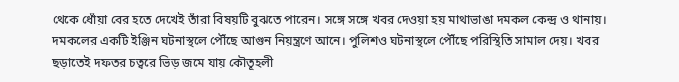থেকে ধোঁয়া বের হতে দেখেই তাঁরা বিষয়টি বুঝতে পারেন। সঙ্গে সঙ্গে খবর দেওয়া হয় মাথাভাঙা দমকল কেন্দ্র ও থানায়। দমকলের একটি ইঞ্জিন ঘটনাস্থলে পৌঁছে আগুন নিয়ন্ত্রণে আনে। পুলিশও ঘটনাস্থলে পৌঁছে পরিস্থিতি সামাল দেয়। খবর ছড়াতেই দফতর চত্বরে ভিড় জমে যায় কৌতূহলী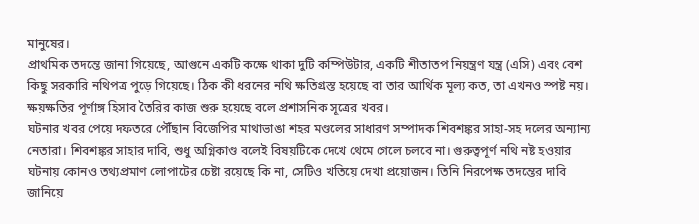মানুষের।
প্রাথমিক তদন্তে জানা গিয়েছে, আগুনে একটি কক্ষে থাকা দুটি কম্পিউটার, একটি শীতাতপ নিয়ন্ত্রণ যন্ত্র (এসি) এবং বেশ কিছু সরকারি নথিপত্র পুড়ে গিয়েছে। ঠিক কী ধরনের নথি ক্ষতিগ্রস্ত হয়েছে বা তার আর্থিক মূল্য কত, তা এখনও স্পষ্ট নয়। ক্ষয়ক্ষতির পূর্ণাঙ্গ হিসাব তৈরির কাজ শুরু হয়েছে বলে প্রশাসনিক সূত্রের খবর।
ঘটনার খবর পেয়ে দফতরে পৌঁছান বিজেপির মাথাভাঙা শহর মণ্ডলের সাধারণ সম্পাদক শিবশঙ্কর সাহা-সহ দলের অন্যান্য নেতারা। শিবশঙ্কর সাহার দাবি, শুধু অগ্নিকাণ্ড বলেই বিষয়টিকে দেখে থেমে গেলে চলবে না। গুরুত্বপূর্ণ নথি নষ্ট হওয়ার ঘটনায় কোনও তথ্যপ্রমাণ লোপাটের চেষ্টা রয়েছে কি না, সেটিও খতিয়ে দেখা প্রয়োজন। তিনি নিরপেক্ষ তদন্তের দাবি জানিয়ে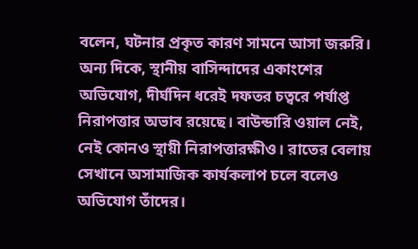বলেন, ঘটনার প্রকৃত কারণ সামনে আসা জরুরি।
অন্য দিকে, স্থানীয় বাসিন্দাদের একাংশের অভিযোগ, দীর্ঘদিন ধরেই দফতর চত্বরে পর্যাপ্ত নিরাপত্তার অভাব রয়েছে। বাউন্ডারি ওয়াল নেই, নেই কোনও স্থায়ী নিরাপত্তারক্ষীও। রাতের বেলায় সেখানে অসামাজিক কার্যকলাপ চলে বলেও অভিযোগ তাঁদের।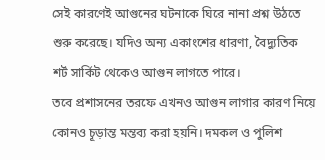সেই কারণেই আগুনের ঘটনাকে ঘিরে নানা প্রশ্ন উঠতে শুরু করেছে। যদিও অন্য একাংশের ধারণা, বৈদ্যুতিক শর্ট সার্কিট থেকেও আগুন লাগতে পারে।
তবে প্রশাসনের তরফে এখনও আগুন লাগার কারণ নিয়ে কোনও চূড়ান্ত মন্তব্য করা হয়নি। দমকল ও পুলিশ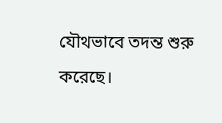যৌথভাবে তদন্ত শুরু করেছে।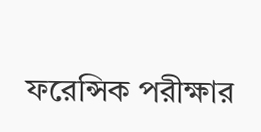ফরেন্সিক পরীক্ষার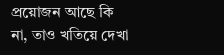প্রয়োজন আছে কি না, তাও খতিয়ে দেখা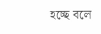হচ্ছে বলে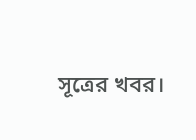সূত্রের খবর।